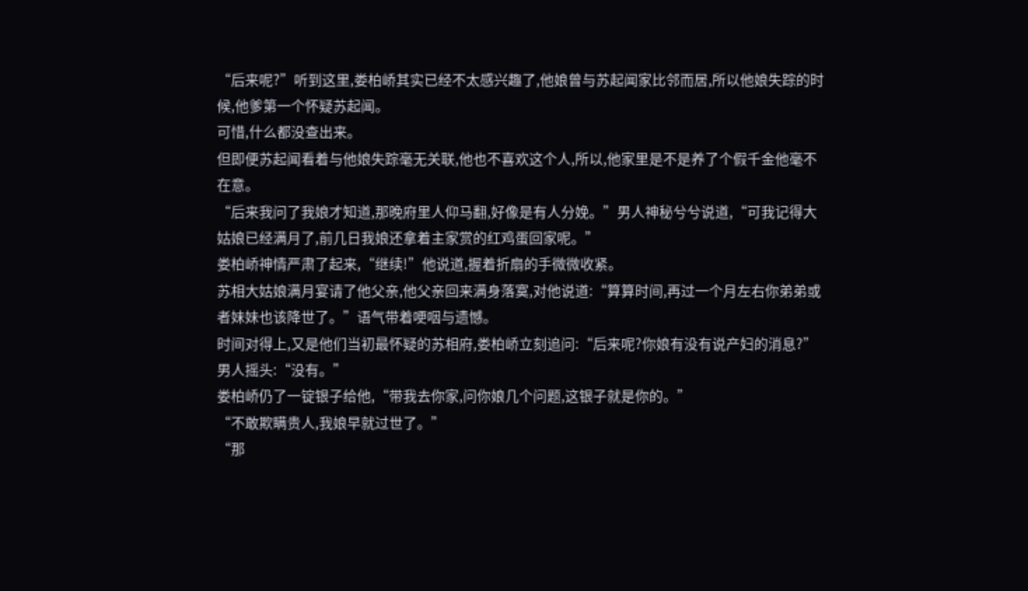“后来呢?”听到这里,娄柏峤其实已经不太感兴趣了,他娘曾与苏起闻家比邻而居,所以他娘失踪的时候,他爹第一个怀疑苏起闻。
可惜,什么都没查出来。
但即便苏起闻看着与他娘失踪毫无关联,他也不喜欢这个人,所以,他家里是不是养了个假千金他毫不在意。
“后来我问了我娘才知道,那晚府里人仰马翻,好像是有人分娩。”男人神秘兮兮说道,“可我记得大姑娘已经满月了,前几日我娘还拿着主家赏的红鸡蛋回家呢。”
娄柏峤神情严肃了起来,“继续!”他说道,握着折扇的手微微收紧。
苏相大姑娘满月宴请了他父亲,他父亲回来满身落寞,对他说道:“算算时间,再过一个月左右你弟弟或者妹妹也该降世了。”语气带着哽咽与遗憾。
时间对得上,又是他们当初最怀疑的苏相府,娄柏峤立刻追问:“后来呢?你娘有没有说产妇的消息?”
男人摇头:“没有。”
娄柏峤仍了一锭银子给他,“带我去你家,问你娘几个问题,这银子就是你的。”
“不敢欺瞒贵人,我娘早就过世了。”
“那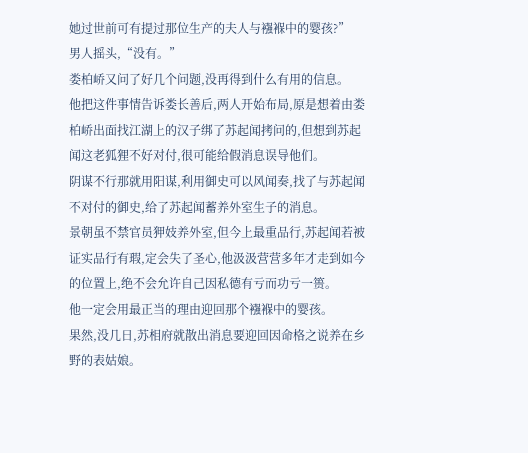她过世前可有提过那位生产的夫人与襁褓中的婴孩?”
男人摇头,“没有。”
娄柏峤又问了好几个问题,没再得到什么有用的信息。
他把这件事情告诉娄长善后,两人开始布局,原是想着由娄柏峤出面找江湖上的汉子绑了苏起闻拷问的,但想到苏起闻这老狐狸不好对付,很可能给假消息误导他们。
阴谋不行那就用阳谋,利用御史可以风闻奏,找了与苏起闻不对付的御史,给了苏起闻蓄养外室生子的消息。
景朝虽不禁官员狎妓养外室,但今上最重品行,苏起闻若被证实品行有瑕,定会失了圣心,他汲汲营营多年才走到如今的位置上,绝不会允许自己因私德有亏而功亏一篑。
他一定会用最正当的理由迎回那个襁褓中的婴孩。
果然,没几日,苏相府就散出消息要迎回因命格之说养在乡野的表姑娘。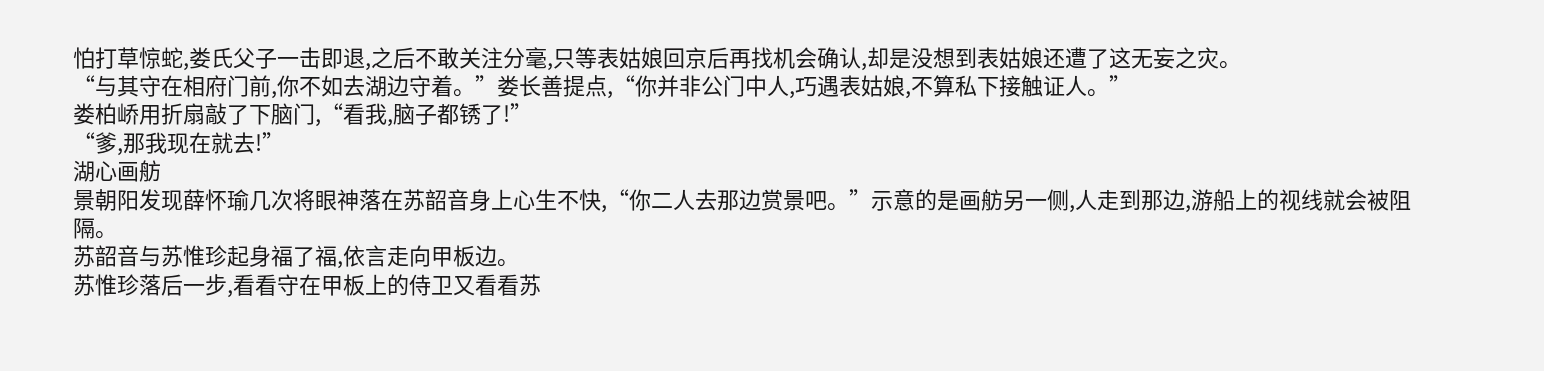怕打草惊蛇,娄氏父子一击即退,之后不敢关注分毫,只等表姑娘回京后再找机会确认,却是没想到表姑娘还遭了这无妄之灾。
“与其守在相府门前,你不如去湖边守着。”娄长善提点,“你并非公门中人,巧遇表姑娘,不算私下接触证人。”
娄柏峤用折扇敲了下脑门,“看我,脑子都锈了!”
“爹,那我现在就去!”
湖心画舫
景朝阳发现薛怀瑜几次将眼神落在苏韶音身上心生不快,“你二人去那边赏景吧。”示意的是画舫另一侧,人走到那边,游船上的视线就会被阻隔。
苏韶音与苏惟珍起身福了福,依言走向甲板边。
苏惟珍落后一步,看看守在甲板上的侍卫又看看苏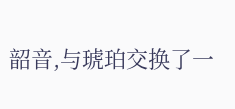韶音,与琥珀交换了一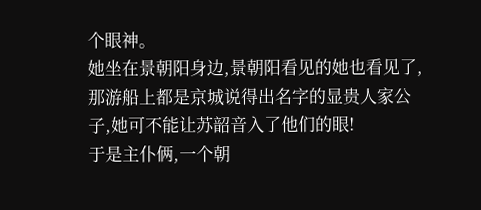个眼神。
她坐在景朝阳身边,景朝阳看见的她也看见了,那游船上都是京城说得出名字的显贵人家公子,她可不能让苏韶音入了他们的眼!
于是主仆俩,一个朝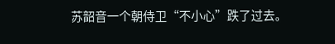苏韶音一个朝侍卫“不小心”跌了过去。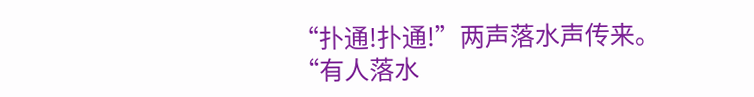“扑通!扑通!”两声落水声传来。
“有人落水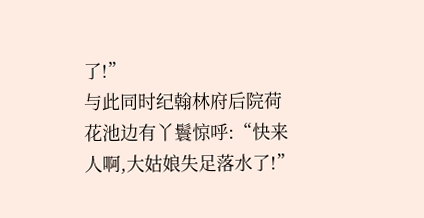了!”
与此同时纪翰林府后院荷花池边有丫鬟惊呼:“快来人啊,大姑娘失足落水了!”